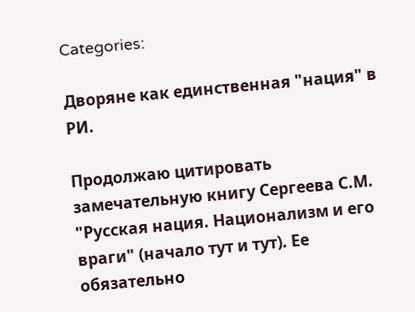Categories:

Дворяне как единственная "нация" в РИ.

Продолжаю цитировать замечательную книгу Сергеева С.М. "Русская нация. Национализм и его враги" (начало тут и тут). Ее обязательно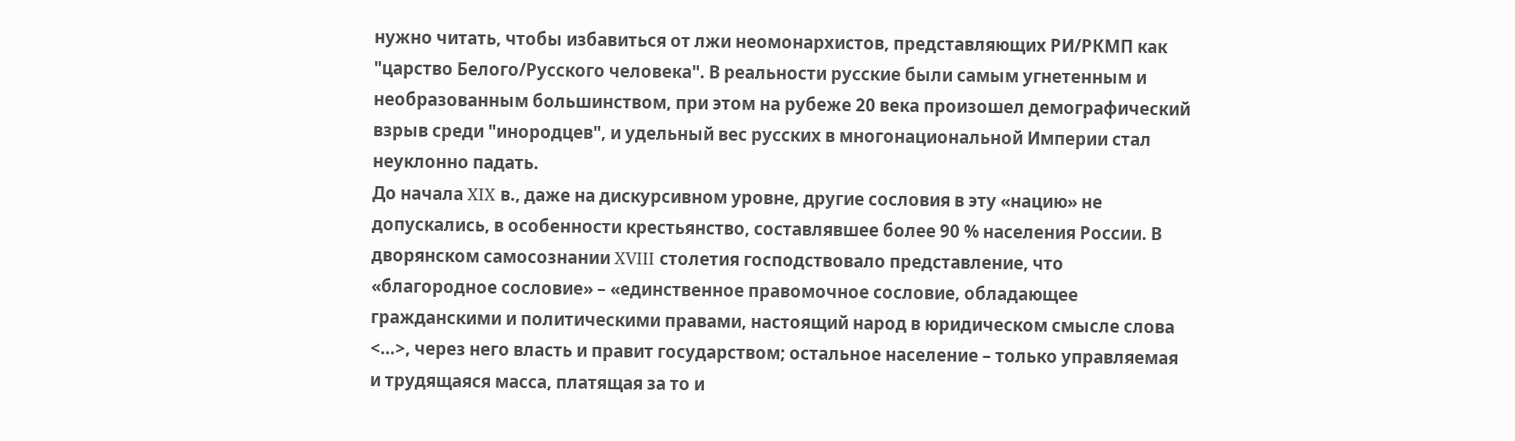нужно читать, чтобы избавиться от лжи неомонархистов, представляющих РИ/РКМП как "царство Белого/Русского человека". В реальности русские были самым угнетенным и необразованным большинством, при этом на рубеже 20 века произошел демографический взрыв среди "инородцев", и удельный вес русских в многонациональной Империи стал неуклонно падать.
До начала XIX в., даже на дискурсивном уровне, другие сословия в эту «нацию» не допускались, в особенности крестьянство, составлявшее более 90 % населения России. В дворянском самосознании XVIII столетия господствовало представление, что «благородное сословие» – «единственное правомочное сословие, обладающее гражданскими и политическими правами, настоящий народ в юридическом смысле слова <…>, через него власть и правит государством; остальное население – только управляемая и трудящаяся масса, платящая за то и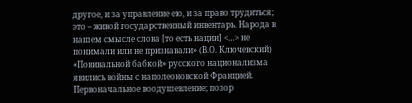другое, и за управление ею, и за право трудиться; это – живой государственный инвентарь. Народа в нашем смысле слова [то есть нации] <…> не понимали или не признавали» (В.О. Ключевский)
«Повивальной бабкой» русского национализма явились войны с наполеоновской Францией. Первоначальное воодушевление; позор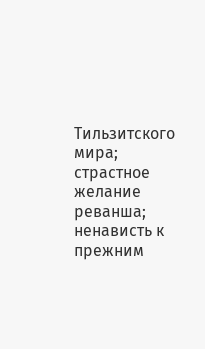Тильзитского мира; страстное желание реванша; ненависть к прежним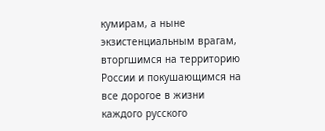кумирам, а ныне экзистенциальным врагам, вторгшимся на территорию России и покушающимся на все дорогое в жизни каждого русского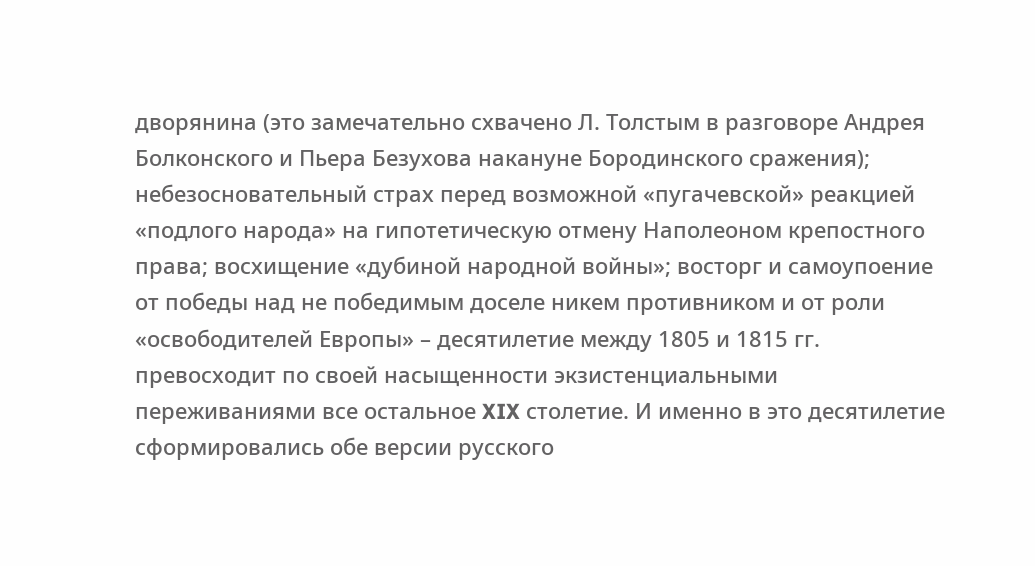дворянина (это замечательно схвачено Л. Толстым в разговоре Андрея Болконского и Пьера Безухова накануне Бородинского сражения); небезосновательный страх перед возможной «пугачевской» реакцией «подлого народа» на гипотетическую отмену Наполеоном крепостного права; восхищение «дубиной народной войны»; восторг и самоупоение от победы над не победимым доселе никем противником и от роли «освободителей Европы» – десятилетие между 1805 и 1815 гг. превосходит по своей насыщенности экзистенциальными переживаниями все остальное XIX столетие. И именно в это десятилетие сформировались обе версии русского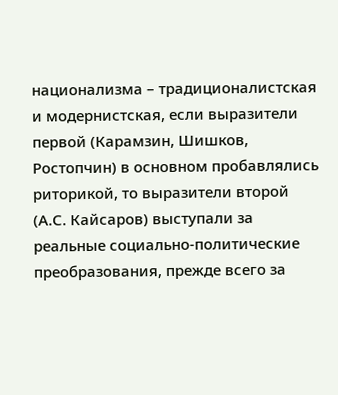национализма – традиционалистская и модернистская, если выразители первой (Карамзин, Шишков, Ростопчин) в основном пробавлялись риторикой, то выразители второй (А.С. Кайсаров) выступали за реальные социально-политические преобразования, прежде всего за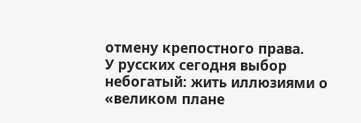отмену крепостного права.
У русских сегодня выбор небогатый: жить иллюзиями о «великом плане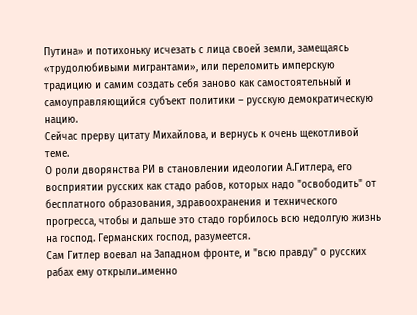Путина» и потихоньку исчезать с лица своей земли, замещаясь «трудолюбивыми мигрантами», или переломить имперскую традицию и самим создать себя заново как самостоятельный и самоуправляющийся субъект политики – русскую демократическую нацию.
Сейчас прерву цитату Михайлова, и вернусь к очень щекотливой теме.
О роли дворянства РИ в становлении идеологии А.Гитлера, его восприятии русских как стадо рабов, которых надо "освободить" от бесплатного образования, здравоохранения и технического прогресса, чтобы и дальше это стадо горбилось всю недолгую жизнь на господ. Германских господ, разумеется.
Сам Гитлер воевал на Западном фронте, и "всю правду" о русских рабах ему открыли..именно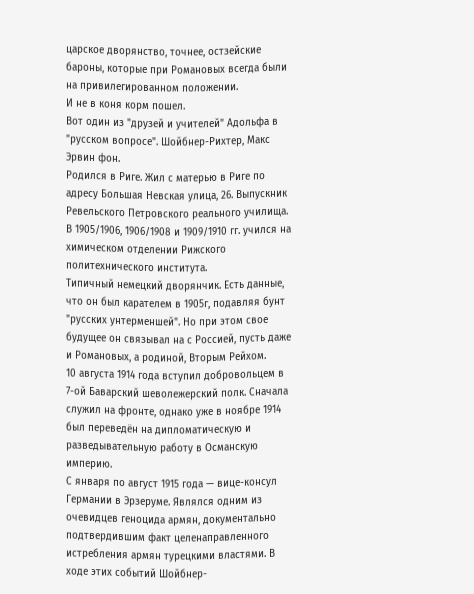царское дворянство, точнее, остзейские бароны, которые при Романовых всегда были на привилегированном положении.
И не в коня корм пошел.
Вот один из "друзей и учителей" Адольфа в "русском вопросе". Шойбнер-Рихтер, Макс Эрвин фон.
Родился в Риге. Жил с матерью в Риге по адресу Большая Невская улица, 26. Выпускник Ревельского Петровского реального училища. В 1905/1906, 1906/1908 и 1909/1910 гг. учился на химическом отделении Рижского политехнического института.
Типичный немецкий дворянчик. Есть данные, что он был карателем в 1905г, подавляя бунт "русских унтерменшей". Но при этом свое будущее он связывал на с Россией, пусть даже и Романовых, а родиной, Вторым Рейхом.
10 августа 1914 года вступил добровольцем в 7-ой Баварский шеволежерский полк. Сначала служил на фронте, однако уже в ноябре 1914 был переведён на дипломатическую и разведывательную работу в Османскую империю.
С января по август 1915 года — вице-консул Германии в Эрзеруме. Являлся одним из очевидцев геноцида армян, документально подтвердившим факт целенаправленного истребления армян турецкими властями. В ходе этих событий Шойбнер-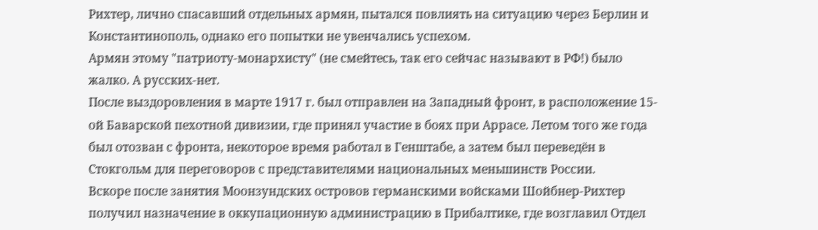Рихтер, лично спасавший отдельных армян, пытался повлиять на ситуацию через Берлин и Константинополь, однако его попытки не увенчались успехом.
Армян этому "патриоту-монархисту" (не смейтесь, так его сейчас называют в РФ!) было жалко. А русских-нет.
После выздоровления в марте 1917 г. был отправлен на Западный фронт, в расположение 15-ой Баварской пехотной дивизии, где принял участие в боях при Аррасе. Летом того же года был отозван с фронта, некоторое время работал в Генштабе, а затем был переведён в Стокгольм для переговоров с представителями национальных меньшинств России.
Вскоре после занятия Моонзундских островов германскими войсками Шойбнер-Рихтер получил назначение в оккупационную администрацию в Прибалтике, где возглавил Отдел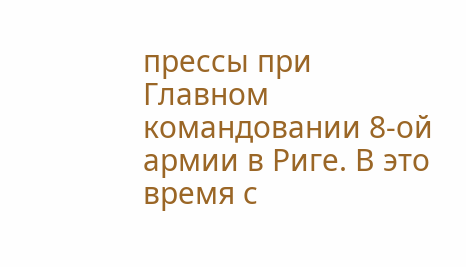прессы при Главном командовании 8-ой армии в Риге. В это время с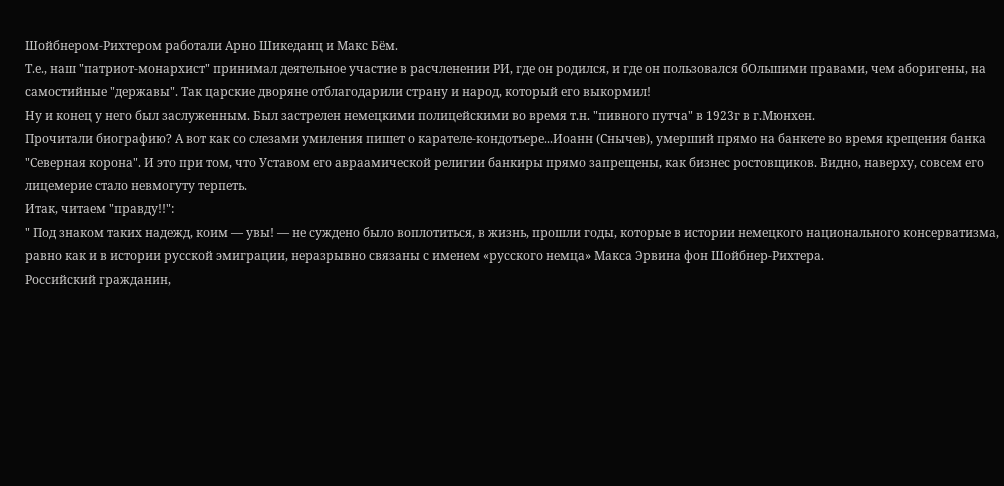Шойбнером-Рихтером работали Арно Шикеданц и Макс Бём.
Т.е., наш "патриот-монархист" принимал деятельное участие в расчленении РИ, где он родился, и где он пользовался бОльшими правами, чем аборигены, на самостийные "державы". Так царские дворяне отблагодарили страну и народ, который его выкормил!
Ну и конец у него был заслуженным. Был застрелен немецкими полицейскими во время т.н. "пивного путча" в 1923г в г.Мюнхен.
Прочитали биографию? А вот как со слезами умиления пишет о карателе-кондотьере...Иоанн (Снычев), умерший прямо на банкете во время крещения банка "Северная корона". И это при том, что Уставом его авраамической религии банкиры прямо запрещены, как бизнес ростовщиков. Видно, наверху, совсем его лицемерие стало невмогуту терпеть.
Итак, читаем "правду!!":
" Под знаком таких надежд, коим — увы! — не суждено было воплотиться, в жизнь, прошли годы, которые в истории немецкого национального консерватизма, равно как и в истории русской эмиграции, неразрывно связаны с именем «русского немца» Макса Эрвина фон Шойбнер-Рихтера.
Российский гражданин,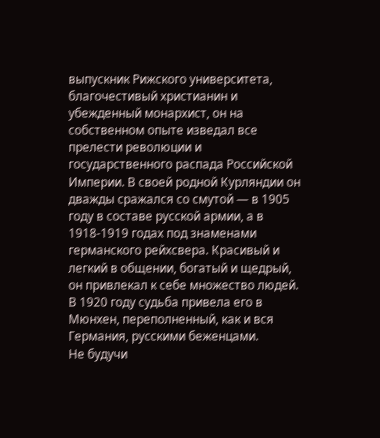выпускник Рижского университета, благочестивый христианин и убежденный монархист, он на собственном опыте изведал все прелести революции и государственного распада Российской Империи. В своей родной Курляндии он дважды сражался со смутой — в 1905 году в составе русской армии, а в 1918-1919 годах под знаменами германского рейхсвера. Красивый и легкий в общении, богатый и щедрый, он привлекал к себе множество людей. В 1920 году судьба привела его в Мюнхен, переполненный, как и вся Германия, русскими беженцами.
Не будучи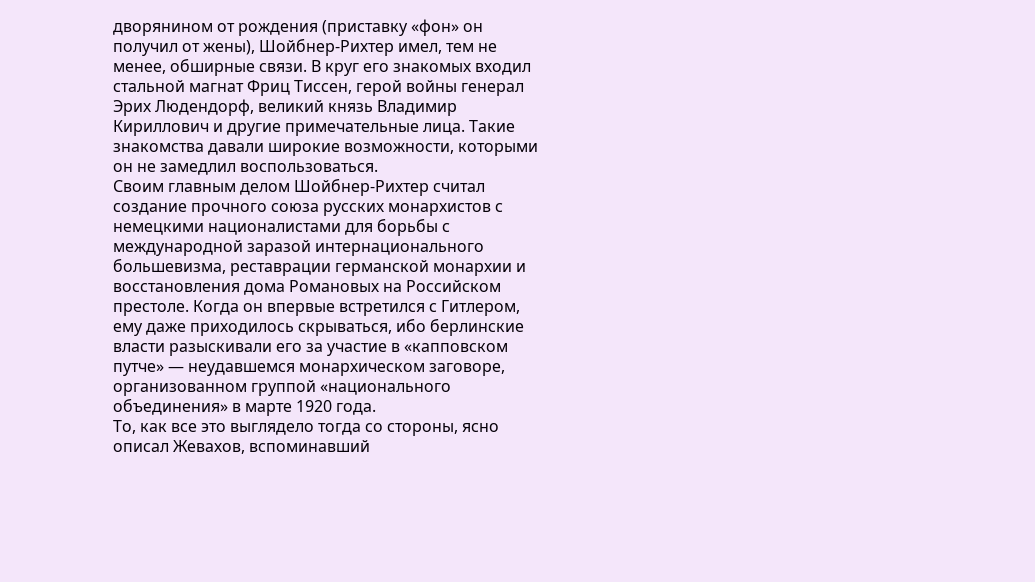дворянином от рождения (приставку «фон» он получил от жены), Шойбнер-Рихтер имел, тем не менее, обширные связи. В круг его знакомых входил стальной магнат Фриц Тиссен, герой войны генерал Эрих Людендорф, великий князь Владимир Кириллович и другие примечательные лица. Такие знакомства давали широкие возможности, которыми он не замедлил воспользоваться.
Своим главным делом Шойбнер-Рихтер считал создание прочного союза русских монархистов с немецкими националистами для борьбы с международной заразой интернационального большевизма, реставрации германской монархии и восстановления дома Романовых на Российском престоле. Когда он впервые встретился с Гитлером, ему даже приходилось скрываться, ибо берлинские власти разыскивали его за участие в «капповском путче» — неудавшемся монархическом заговоре, организованном группой «национального объединения» в марте 1920 года.
То, как все это выглядело тогда со стороны, ясно описал Жевахов, вспоминавший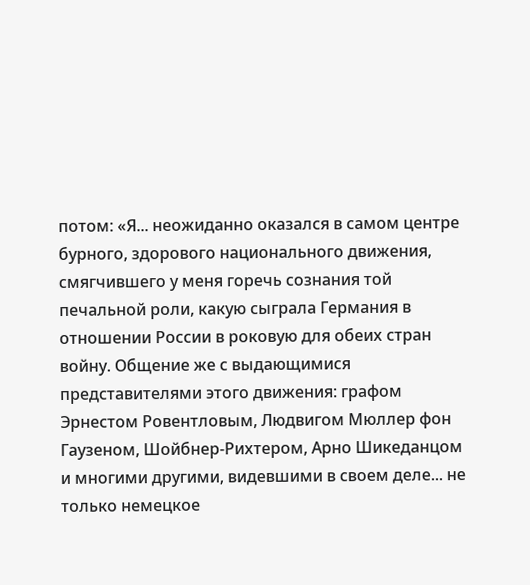потом: «Я... неожиданно оказался в самом центре бурного, здорового национального движения, смягчившего у меня горечь сознания той печальной роли, какую сыграла Германия в отношении России в роковую для обеих стран войну. Общение же с выдающимися представителями этого движения: графом Эрнестом Ровентловым, Людвигом Мюллер фон Гаузеном, Шойбнер-Рихтером, Арно Шикеданцом и многими другими, видевшими в своем деле... не только немецкое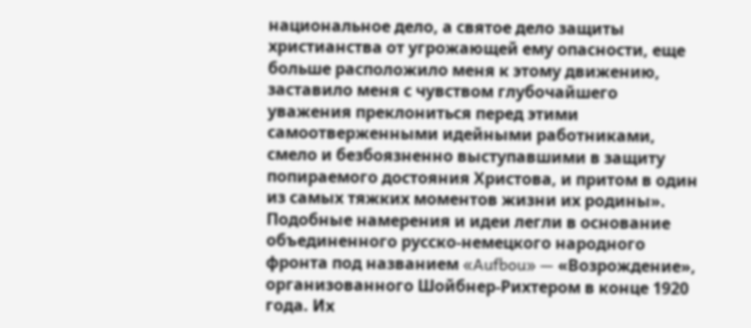национальное дело, а святое дело защиты христианства от угрожающей ему опасности, еще больше расположило меня к этому движению, заставило меня с чувством глубочайшего уважения преклониться перед этими самоотверженными идейными работниками, смело и безбоязненно выступавшими в защиту попираемого достояния Христова, и притом в один из самых тяжких моментов жизни их родины».
Подобные намерения и идеи легли в основание объединенного русско-немецкого народного фронта под названием «Aufbou» — «Возрождение», организованного Шойбнер-Рихтером в конце 1920 года. Их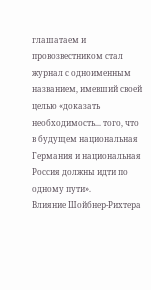глашатаем и провозвестником стал журнал с одноименным названием, имевший своей целью «доказать необходимость... того, что в будущем национальная Германия и национальная Россия должны идти по одному пути».
Влияние Шойбнер-Рихтера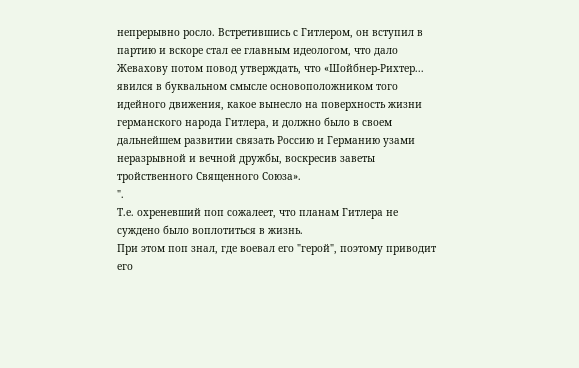непрерывно росло. Встретившись с Гитлером, он вступил в партию и вскоре стал ее главным идеологом, что дало Жевахову потом повод утверждать, что «Шойбнер-Рихтер... явился в буквальном смысле основоположником того идейного движения, какое вынесло на поверхность жизни германского народа Гитлера, и должно было в своем дальнейшем развитии связать Россию и Германию узами неразрывной и вечной дружбы, воскресив заветы тройственного Священного Союза».
".
Т.е. охреневший поп сожалеет, что планам Гитлера не суждено было воплотиться в жизнь.
При этом поп знал, где воевал его "герой", поэтому приводит его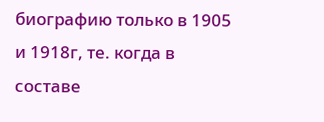биографию только в 1905 и 1918г, те. когда в составе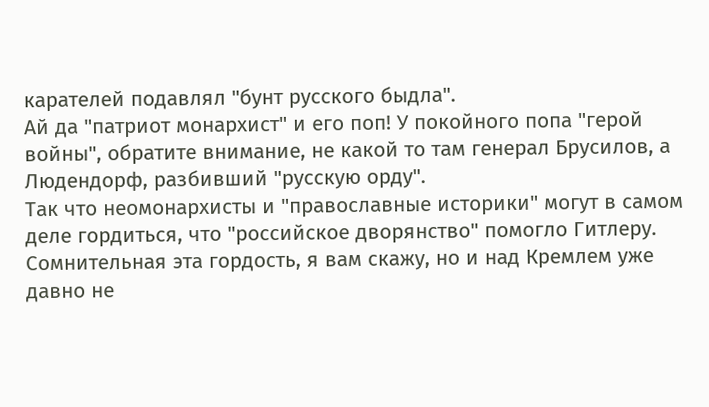карателей подавлял "бунт русского быдла".
Ай да "патриот монархист" и его поп! У покойного попа "герой войны", обратите внимание, не какой то там генерал Брусилов, а Людендорф, разбивший "русскую орду".
Так что неомонархисты и "православные историки" могут в самом деле гордиться, что "российское дворянство" помогло Гитлеру.
Сомнительная эта гордость, я вам скажу, но и над Кремлем уже давно не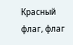Красный флаг, флаг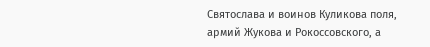Святослава и воинов Куликова поля, армий Жукова и Рокоссовского, а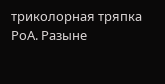триколорная тряпка РоА. Разыне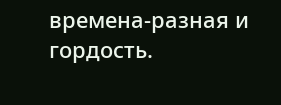времена-разная и гордость.